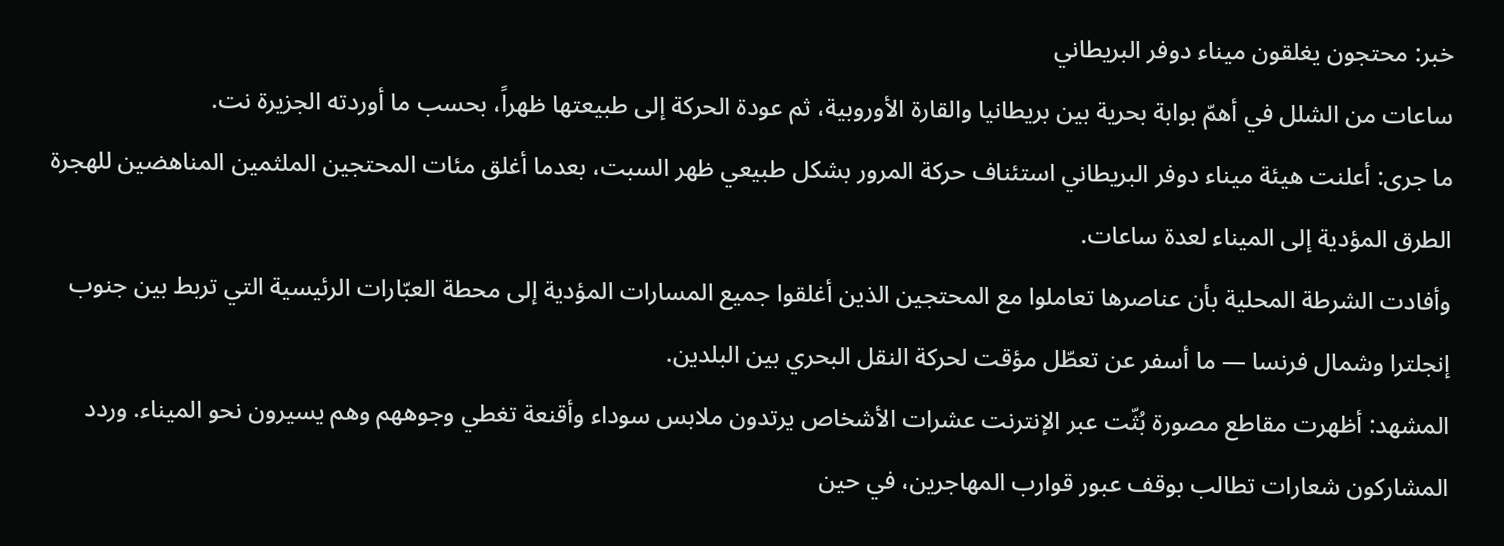خبر: محتجون يغلقون ميناء دوفر البريطاني
ساعات من الشلل في أهمّ بوابة بحرية بين بريطانيا والقارة الأوروبية، ثم عودة الحركة إلى طبيعتها ظهراً، بحسب ما أوردته الجزيرة نت.
ما جرى: أعلنت هيئة ميناء دوفر البريطاني استئناف حركة المرور بشكل طبيعي ظهر السبت، بعدما أغلق مئات المحتجين الملثمين المناهضين للهجرة الطرق المؤدية إلى الميناء لعدة ساعات.
وأفادت الشرطة المحلية بأن عناصرها تعاملوا مع المحتجين الذين أغلقوا جميع المسارات المؤدية إلى محطة العبّارات الرئيسية التي تربط بين جنوب إنجلترا وشمال فرنسا — ما أسفر عن تعطّل مؤقت لحركة النقل البحري بين البلدين.
المشهد: أظهرت مقاطع مصورة بُثّت عبر الإنترنت عشرات الأشخاص يرتدون ملابس سوداء وأقنعة تغطي وجوههم وهم يسيرون نحو الميناء. وردد المشاركون شعارات تطالب بوقف عبور قوارب المهاجرين، في حين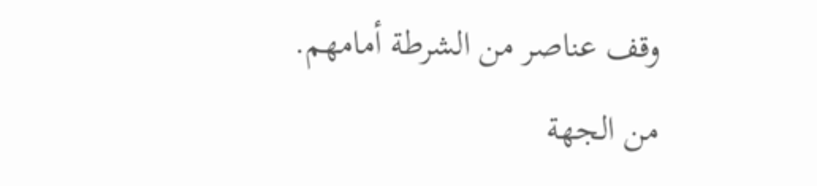وقف عناصر من الشرطة أمامهم.
من الجهة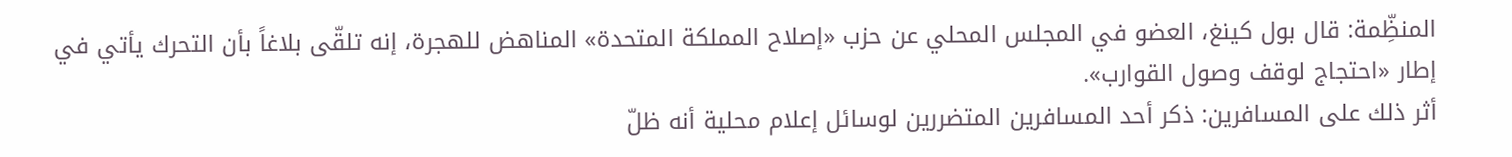المنظِّمة: قال بول كينغ، العضو في المجلس المحلي عن حزب «إصلاح المملكة المتحدة» المناهض للهجرة، إنه تلقّى بلاغاً بأن التحرك يأتي في إطار «احتجاج لوقف وصول القوارب».
أثر ذلك على المسافرين: ذكر أحد المسافرين المتضررين لوسائل إعلام محلية أنه ظلّ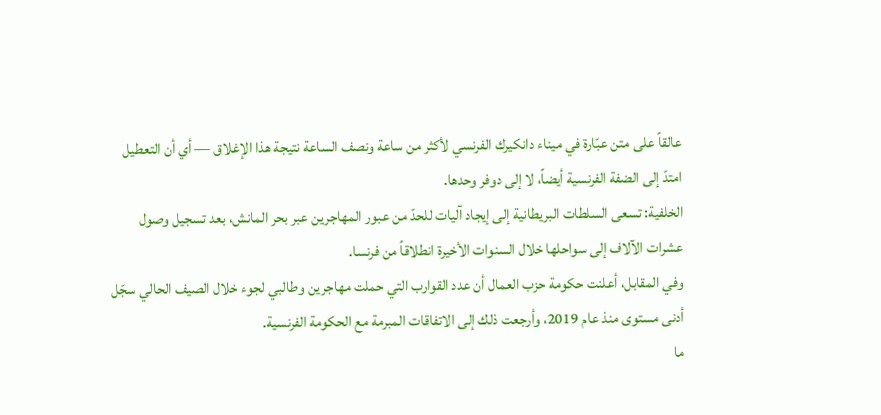عالقاً على متن عبّارة في ميناء دانكيرك الفرنسي لأكثر من ساعة ونصف الساعة نتيجة هذا الإغلاق — أي أن التعطيل امتدّ إلى الضفة الفرنسية أيضاً، لا إلى دوفر وحدها.
الخلفية: تسعى السلطات البريطانية إلى إيجاد آليات للحدّ من عبور المهاجرين عبر بحر المانش، بعد تسجيل وصول عشرات الآلاف إلى سواحلها خلال السنوات الأخيرة انطلاقاً من فرنسا.
وفي المقابل، أعلنت حكومة حزب العمال أن عدد القوارب التي حملت مهاجرين وطالبي لجوء خلال الصيف الحالي سجّل أدنى مستوى منذ عام 2019، وأرجعت ذلك إلى الاتفاقات المبرمة مع الحكومة الفرنسية.
ما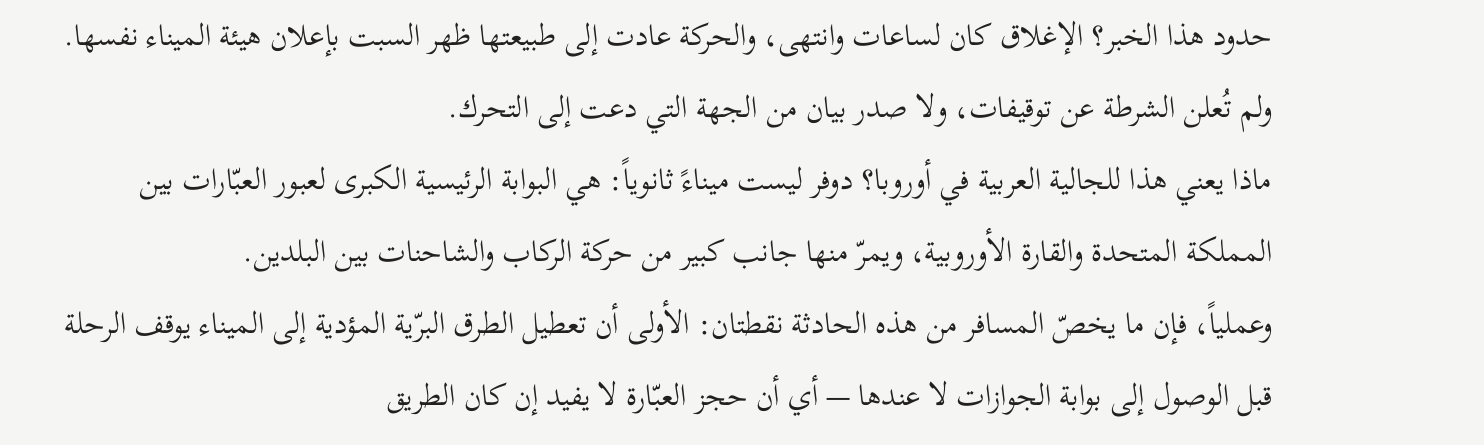حدود هذا الخبر؟ الإغلاق كان لساعات وانتهى، والحركة عادت إلى طبيعتها ظهر السبت بإعلان هيئة الميناء نفسها. ولم تُعلن الشرطة عن توقيفات، ولا صدر بيان من الجهة التي دعت إلى التحرك.
ماذا يعني هذا للجالية العربية في أوروبا؟ دوفر ليست ميناءً ثانوياً: هي البوابة الرئيسية الكبرى لعبور العبّارات بين المملكة المتحدة والقارة الأوروبية، ويمرّ منها جانب كبير من حركة الركاب والشاحنات بين البلدين.
وعملياً، فإن ما يخصّ المسافر من هذه الحادثة نقطتان: الأولى أن تعطيل الطرق البرّية المؤدية إلى الميناء يوقف الرحلة قبل الوصول إلى بوابة الجوازات لا عندها — أي أن حجز العبّارة لا يفيد إن كان الطريق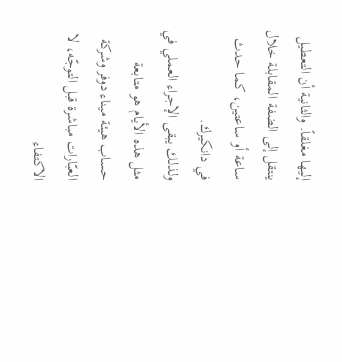إليها مغلقاً. والثانية أن التعطيل ينتقل إلى الضفة المقابلة خلال ساعة أو ساعتين، كما حدث في دانكيرك.
ولذلك يبقى الإجراء العملي في مثل هذه الأيام هو متابعة حساب هيئة ميناء دوفر وشركة العبّارات مباشرة قبل التوجّه، لا الاكتفاء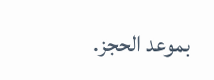بموعد الحجز.